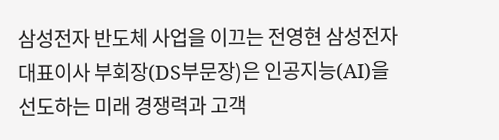삼성전자 반도체 사업을 이끄는 전영현 삼성전자 대표이사 부회장(DS부문장)은 인공지능(AI)을 선도하는 미래 경쟁력과 고객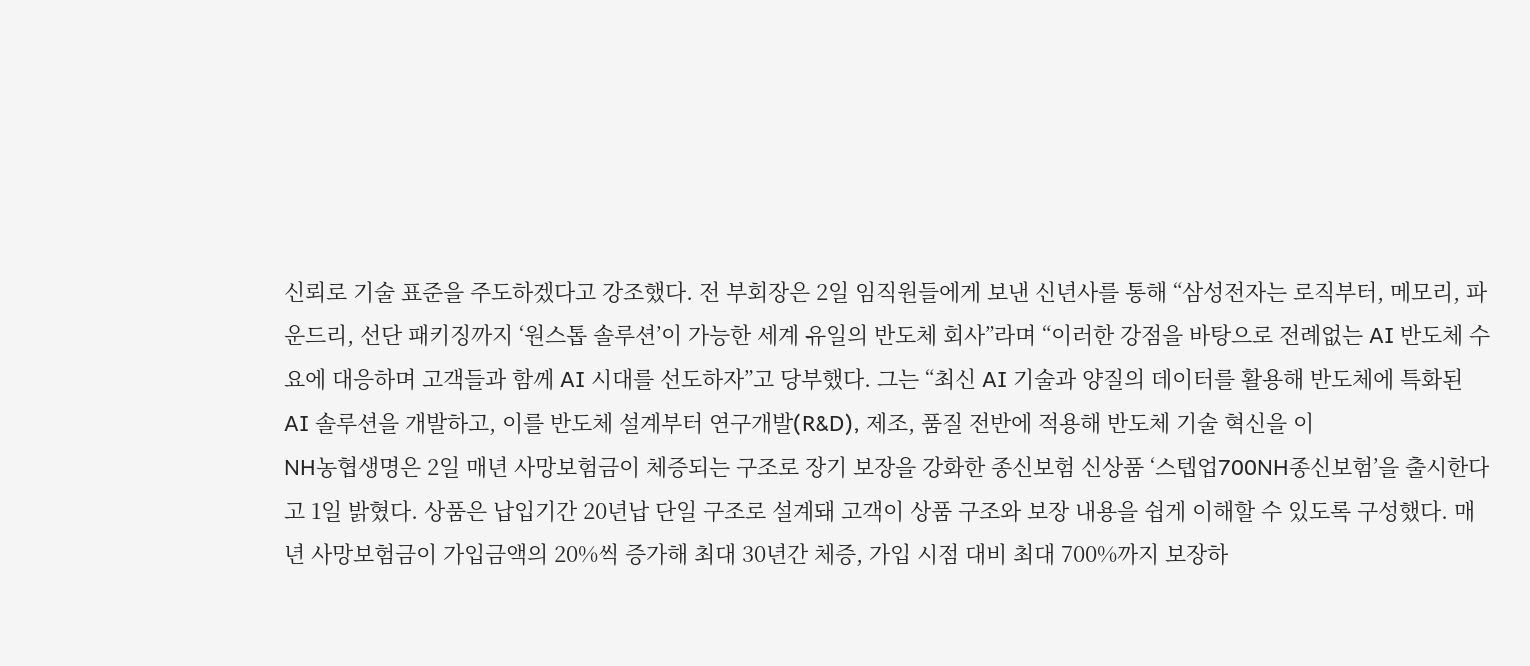신뢰로 기술 표준을 주도하겠다고 강조했다. 전 부회장은 2일 임직원들에게 보낸 신년사를 통해 “삼성전자는 로직부터, 메모리, 파운드리, 선단 패키징까지 ‘원스톱 솔루션’이 가능한 세계 유일의 반도체 회사”라며 “이러한 강점을 바탕으로 전례없는 AI 반도체 수요에 대응하며 고객들과 함께 AI 시대를 선도하자”고 당부했다. 그는 “최신 AI 기술과 양질의 데이터를 활용해 반도체에 특화된 AI 솔루션을 개발하고, 이를 반도체 설계부터 연구개발(R&D), 제조, 품질 전반에 적용해 반도체 기술 혁신을 이
NH농협생명은 2일 매년 사망보험금이 체증되는 구조로 장기 보장을 강화한 종신보험 신상품 ‘스텝업700NH종신보험’을 출시한다고 1일 밝혔다. 상품은 납입기간 20년납 단일 구조로 설계돼 고객이 상품 구조와 보장 내용을 쉽게 이해할 수 있도록 구성했다. 매년 사망보험금이 가입금액의 20%씩 증가해 최대 30년간 체증, 가입 시점 대비 최대 700%까지 보장하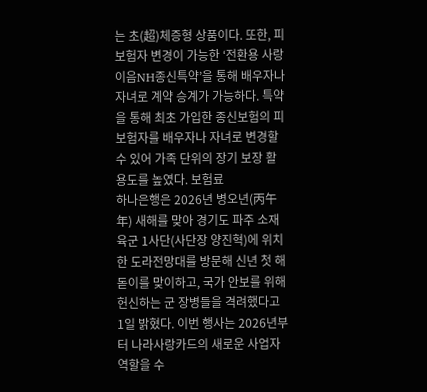는 초(超)체증형 상품이다. 또한, 피보험자 변경이 가능한 ‘전환용 사랑이음NH종신특약’을 통해 배우자나 자녀로 계약 승계가 가능하다. 특약을 통해 최초 가입한 종신보험의 피보험자를 배우자나 자녀로 변경할 수 있어 가족 단위의 장기 보장 활용도를 높였다. 보험료
하나은행은 2026년 병오년(丙午年) 새해를 맞아 경기도 파주 소재 육군 1사단(사단장 양진혁)에 위치한 도라전망대를 방문해 신년 첫 해돋이를 맞이하고, 국가 안보를 위해 헌신하는 군 장병들을 격려했다고 1일 밝혔다. 이번 행사는 2026년부터 나라사랑카드의 새로운 사업자 역할을 수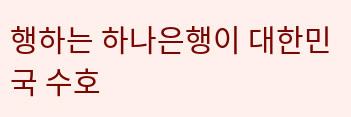행하는 하나은행이 대한민국 수호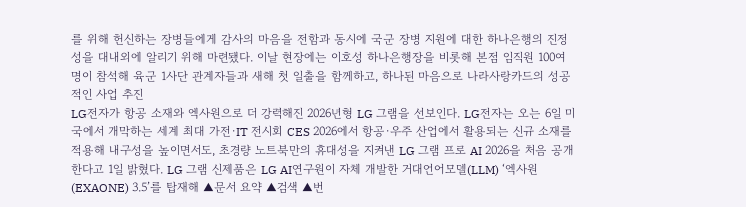를 위해 헌신하는 장병들에게 감사의 마음을 전함과 동시에 국군 장병 지원에 대한 하나은행의 진정성을 대내외에 알리기 위해 마련됐다. 이날 현장에는 이호성 하나은행장을 비롯해 본점 임직원 100여명이 참석해 육군 1사단 관계자들과 새해 첫 일출을 함께하고, 하나된 마음으로 나라사랑카드의 성공적인 사업 추진
LG전자가 항공 소재와 엑사원으로 더 강력해진 2026년형 LG 그램을 선보인다. LG전자는 오는 6일 미국에서 개막하는 세계 최대 가전·IT 전시회 CES 2026에서 항공·우주 산업에서 활용되는 신규 소재를 적용해 내구성을 높이면서도, 초경량 노트북만의 휴대성을 지켜낸 LG 그램 프로 AI 2026을 처음 공개한다고 1일 밝혔다. LG 그램 신제품은 LG AI연구원이 자체 개발한 거대언어모델(LLM) ‘엑사원(EXAONE) 3.5’를 탑재해 ▲문서 요약 ▲검색 ▲번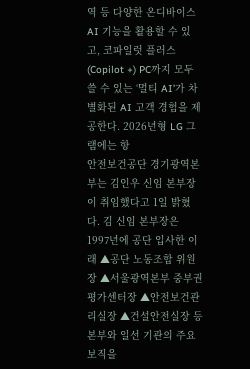역 등 다양한 온디바이스 AI 기능을 활용할 수 있고, 코파일럿 플러스(Copilot +) PC까지 모두 쓸 수 있는 ‘멀티 AI’가 차별화된 AI 고객 경험을 제공한다. 2026년형 LG 그램에는 항
안전보건공단 경기광역본부는 김인우 신임 본부장이 취임했다고 1일 밝혔다. 김 신임 본부장은 1997년에 공단 입사한 이래 ▲공단 노동조합 위원장 ▲서울광역본부 중부권 평가센터장 ▲안전보건관리실장 ▲건설안전실장 등 본부와 일선 기관의 주요 보직을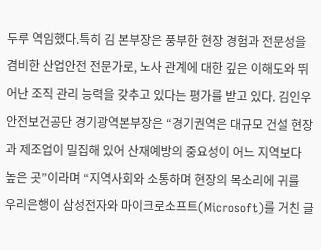두루 역임했다.특히 김 본부장은 풍부한 현장 경험과 전문성을 겸비한 산업안전 전문가로, 노사 관계에 대한 깊은 이해도와 뛰어난 조직 관리 능력을 갖추고 있다는 평가를 받고 있다. 김인우 안전보건공단 경기광역본부장은 “경기권역은 대규모 건설 현장과 제조업이 밀집해 있어 산재예방의 중요성이 어느 지역보다 높은 곳”이라며 “지역사회와 소통하며 현장의 목소리에 귀를
우리은행이 삼성전자와 마이크로소프트(Microsoft)를 거친 글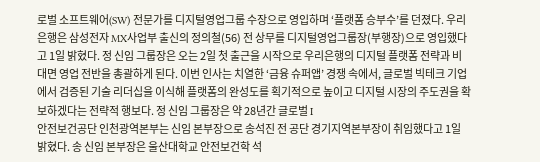로벌 소프트웨어(SW) 전문가를 디지털영업그룹 수장으로 영입하며 ‘플랫폼 승부수’를 던졌다. 우리은행은 삼성전자 MX사업부 출신의 정의철(56) 전 상무를 디지털영업그룹장(부행장)으로 영입했다고 1일 밝혔다. 정 신임 그룹장은 오는 2일 첫 출근을 시작으로 우리은행의 디지털 플랫폼 전략과 비대면 영업 전반을 총괄하게 된다. 이번 인사는 치열한 ‘금융 슈퍼앱’ 경쟁 속에서, 글로벌 빅테크 기업에서 검증된 기술 리더십을 이식해 플랫폼의 완성도를 획기적으로 높이고 디지털 시장의 주도권을 확보하겠다는 전략적 행보다. 정 신임 그룹장은 약 28년간 글로벌 I
안전보건공단 인천광역본부는 신임 본부장으로 송석진 전 공단 경기지역본부장이 취임했다고 1일 밝혔다. 송 신임 본부장은 울산대학교 안전보건학 석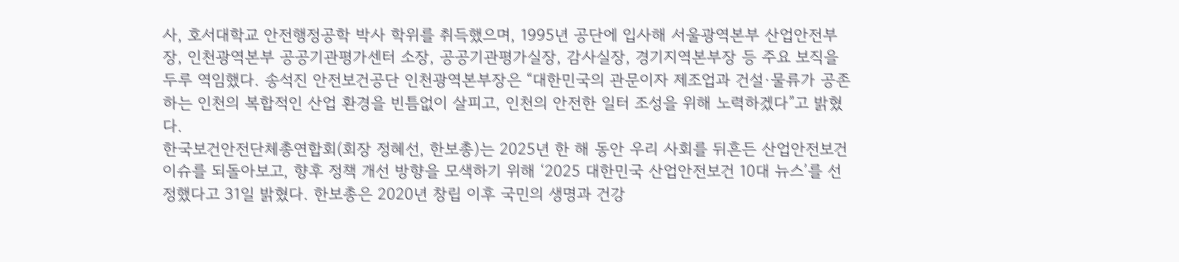사, 호서대학교 안전행정공학 박사 학위를 취득했으며, 1995년 공단에 입사해 서울광역본부 산업안전부장, 인천광역본부 공공기관평가센터 소장, 공공기관평가실장, 감사실장, 경기지역본부장 등 주요 보직을 두루 역임했다. 송석진 안전보건공단 인천광역본부장은 “대한민국의 관문이자 제조업과 건설·물류가 공존하는 인천의 복합적인 산업 환경을 빈틈없이 살피고, 인천의 안전한 일터 조성을 위해 노력하겠다”고 밝혔다.
한국보건안전단체총연합회(회장 정혜선, 한보총)는 2025년 한 해 동안 우리 사회를 뒤흔든 산업안전보건 이슈를 되돌아보고, 향후 정책 개선 방향을 모색하기 위해 ‘2025 대한민국 산업안전보건 10대 뉴스’를 선정했다고 31일 밝혔다. 한보총은 2020년 창립 이후 국민의 생명과 건강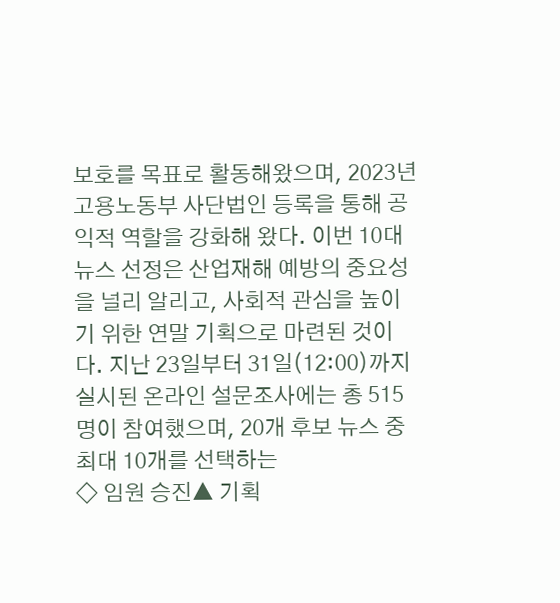보호를 목표로 활동해왔으며, 2023년 고용노동부 사단법인 등록을 통해 공익적 역할을 강화해 왔다. 이번 10대 뉴스 선정은 산업재해 예방의 중요성을 널리 알리고, 사회적 관심을 높이기 위한 연말 기획으로 마련된 것이다. 지난 23일부터 31일(12:00)까지 실시된 온라인 설문조사에는 총 515명이 참여했으며, 20개 후보 뉴스 중 최대 10개를 선택하는
◇ 임원 승진▲ 기획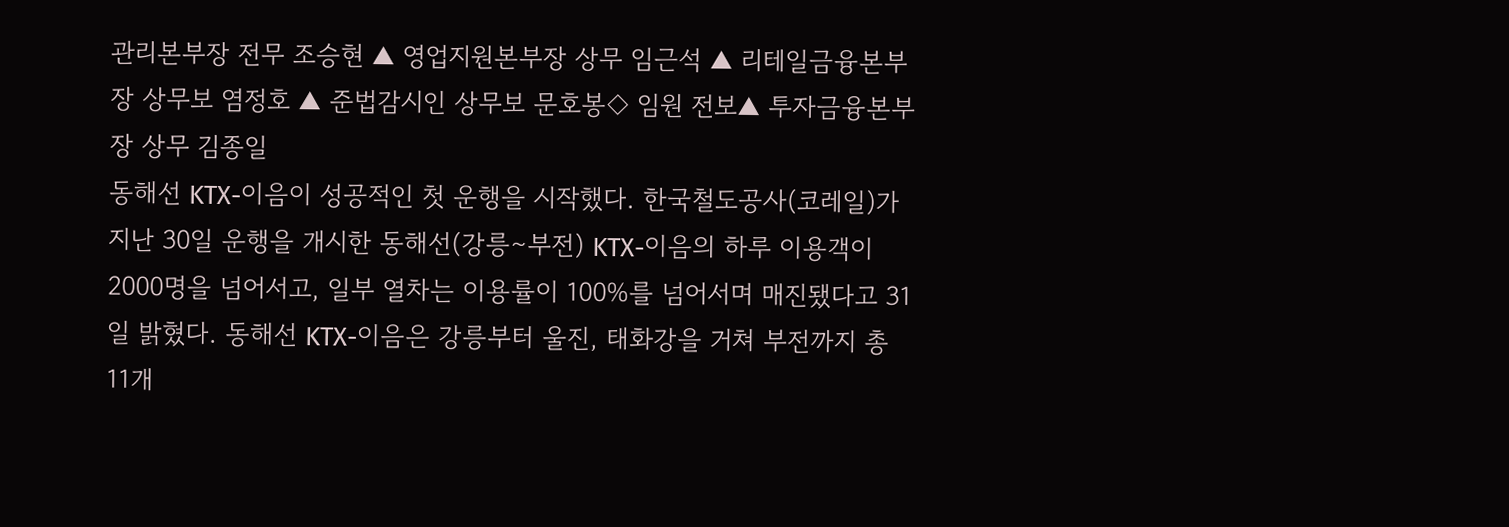관리본부장 전무 조승현 ▲ 영업지원본부장 상무 임근석 ▲ 리테일금융본부장 상무보 염정호 ▲ 준법감시인 상무보 문호봉◇ 임원 전보▲ 투자금융본부장 상무 김종일
동해선 KTX-이음이 성공적인 첫 운행을 시작했다. 한국철도공사(코레일)가 지난 30일 운행을 개시한 동해선(강릉∼부전) KTX-이음의 하루 이용객이 2000명을 넘어서고, 일부 열차는 이용률이 100%를 넘어서며 매진됐다고 31일 밝혔다. 동해선 KTX-이음은 강릉부터 울진, 태화강을 거쳐 부전까지 총 11개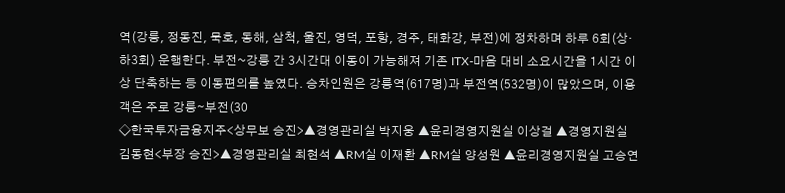역(강릉, 정동진, 묵호, 동해, 삼척, 울진, 영덕, 포항, 경주, 태화강, 부전)에 정차하며 하루 6회(상·하3회) 운행한다. 부전~강릉 간 3시간대 이동이 가능해져 기존 ITX-마음 대비 소요시간을 1시간 이상 단축하는 등 이동편의를 높였다. 승차인원은 강릉역(617명)과 부전역(532명)이 많았으며, 이용객은 주로 강릉∼부전(30
◇한국투자금융지주<상무보 승진>▲경영관리실 박지웅 ▲윤리경영지원실 이상걸 ▲경영지원실 김동현<부장 승진>▲경영관리실 최현석 ▲RM실 이재환 ▲RM실 양성원 ▲윤리경영지원실 고승연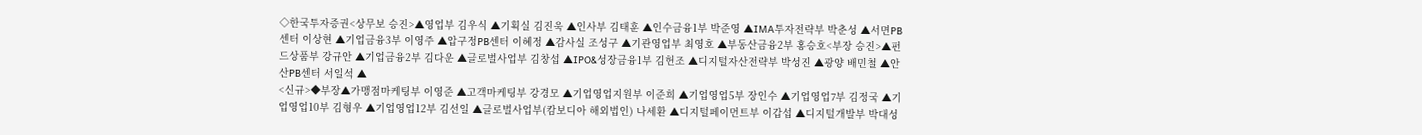◇한국투자증권<상무보 승진>▲영업부 김우식 ▲기획실 김진욱 ▲인사부 김태훈 ▲인수금융1부 박준영 ▲IMA투자전략부 박춘성 ▲서면PB센터 이상현 ▲기업금융3부 이영주 ▲압구정PB센터 이혜정 ▲감사실 조성구 ▲기관영업부 최영호 ▲부동산금융2부 홍승호<부장 승진>▲펀드상품부 강규안 ▲기업금융2부 김다운 ▲글로벌사업부 김창섭 ▲IPO&성장금융1부 김헌조 ▲디지털자산전략부 박성진 ▲광양 배민철 ▲안산PB센터 서일석 ▲
<신규>◆부장▲가맹점마케팅부 이영준 ▲고객마케팅부 강경모 ▲기업영업지원부 이준희 ▲기업영업5부 장인수 ▲기업영업7부 김정국 ▲기업영업10부 김형우 ▲기업영업12부 김선일 ▲글로벌사업부(캄보디아 해외법인) 나세환 ▲디지털페이먼트부 이갑섭 ▲디지털개발부 박대성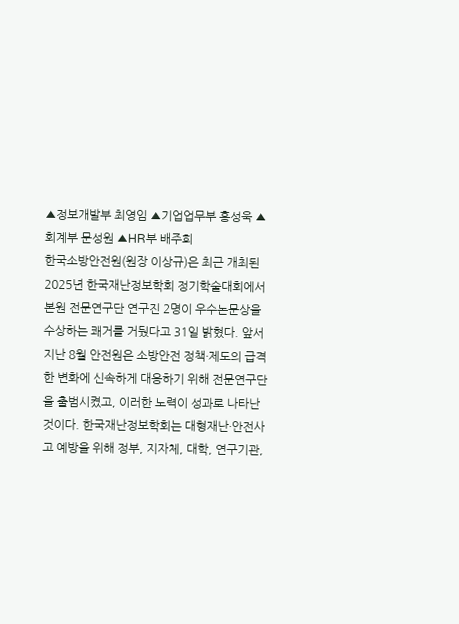▲정보개발부 최영임 ▲기업업무부 홍성욱 ▲회계부 문성원 ▲HR부 배주희
한국소방안전원(원장 이상규)은 최근 개최된 2025년 한국재난정보학회 정기학술대회에서 본원 전문연구단 연구진 2명이 우수논문상을 수상하는 쾌거를 거뒀다고 31일 밝혔다. 앞서 지난 8월 안전원은 소방안전 정책·제도의 급격한 변화에 신속하게 대응하기 위해 전문연구단을 출범시켰고, 이러한 노력이 성과로 나타난 것이다. 한국재난정보학회는 대형재난·안전사고 예방을 위해 정부, 지자체, 대학, 연구기관,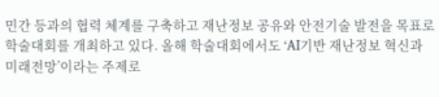민간 등과의 협력 체계를 구축하고 재난정보 공유와 안전기술 발전을 목표로 학술대회를 개최하고 있다. 올해 학술대회에서도 ‘AI기반 재난정보 혁신과 미래전망’이라는 주제로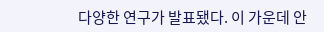다양한 연구가 발표됐다. 이 가운데 안